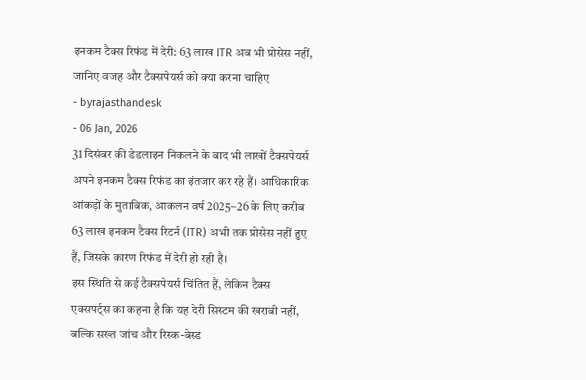इनकम टैक्स रिफंड में देरी: 63 लाख ITR अब भी प्रोसेस नहीं, जानिए वजह और टैक्सपेयर्स को क्या करना चाहिए
- byrajasthandesk
- 06 Jan, 2026
31 दिसंबर की डेडलाइन निकलने के बाद भी लाखों टैक्सपेयर्स अपने इनकम टैक्स रिफंड का इंतजार कर रहे हैं। आधिकारिक आंकड़ों के मुताबिक, आकलन वर्ष 2025–26 के लिए करीब 63 लाख इनकम टैक्स रिटर्न (ITR) अभी तक प्रोसेस नहीं हुए हैं, जिसके कारण रिफंड में देरी हो रही है।
इस स्थिति से कई टैक्सपेयर्स चिंतित हैं, लेकिन टैक्स एक्सपर्ट्स का कहना है कि यह देरी सिस्टम की खराबी नहीं, बल्कि सख्त जांच और रिस्क-बेस्ड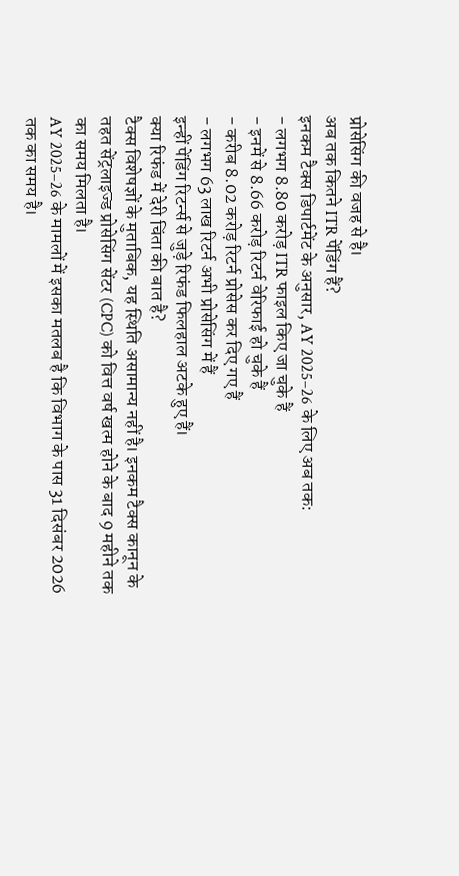प्रोसेसिंग की वजह से है।
अब तक कितने ITR पेंडिंग हैं?
इनकम टैक्स डिपार्टमेंट के अनुसार, AY 2025–26 के लिए अब तक:
- लगभग 8.80 करोड़ ITR फाइल किए जा चुके हैं
- इनमें से 8.66 करोड़ रिटर्न वेरिफाई हो चुके हैं
- करीब 8.02 करोड़ रिटर्न प्रोसेस कर दिए गए हैं
- लगभग 63 लाख रिटर्न अभी प्रोसेसिंग में हैं
इन्हीं पेंडिंग रिटर्न्स से जुड़े रिफंड फिलहाल अटके हुए हैं।
क्या रिफंड में देरी चिंता की बात है?
टैक्स विशेषज्ञों के मुताबिक, यह स्थिति असामान्य नहीं है। इनकम टैक्स कानून के तहत सेंट्रलाइज्ड प्रोसेसिंग सेंटर (CPC) को वित्त वर्ष खत्म होने के बाद 9 महीने तक का समय मिलता है।
AY 2025–26 के मामलों में इसका मतलब है कि विभाग के पास 31 दिसंबर 2026 तक का समय है।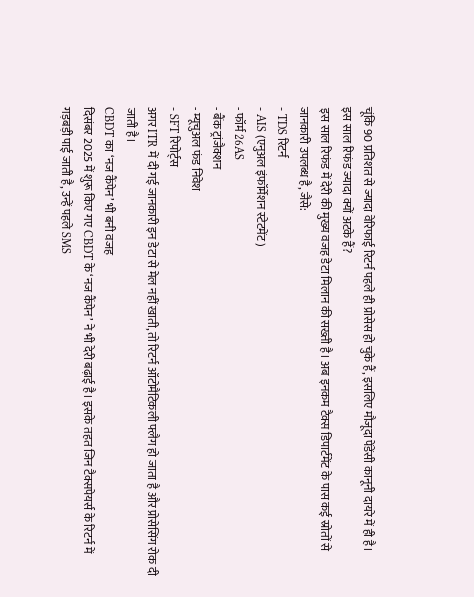चूंकि 90 प्रतिशत से ज्यादा वेरिफाई रिटर्न पहले ही प्रोसेस हो चुके हैं, इसलिए मौजूदा पेंडेंसी कानूनी दायरे में ही है।
इस साल रिफंड ज्यादा क्यों अटके हैं?
इस साल रिफंड में देरी की मुख्य वजह डेटा मिलान की सख्ती है। अब इनकम टैक्स डिपार्टमेंट के पास कई स्रोतों से जानकारी उपलब्ध है, जैसे:
- TDS रिटर्न
- AIS (एनुअल इंफॉर्मेशन स्टेटमेंट)
- फॉर्म 26AS
- बैंक ट्रांजैक्शन
- म्यूचुअल फंड निवेश
- SFT रिपोर्ट्स
अगर ITR में दी गई जानकारी इन डेटा से मेल नहीं खाती, तो रिटर्न ऑटोमैटिकली फ्लैग हो जाता है और प्रोसेसिंग रोक दी जाती है।
CBDT का ‘नज कैंपेन’ भी बनी वजह
दिसंबर 2025 में शुरू किए गए CBDT के ‘नज कैंपेन’ ने भी देरी बढ़ाई है। इसके तहत जिन टैक्सपेयर्स के रिटर्न में गड़बड़ी पाई जाती है, उन्हें पहले SMS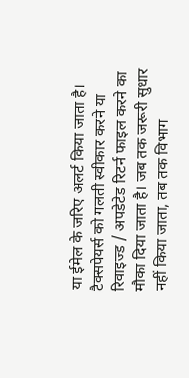या ईमेल के जरिए अलर्ट किया जाता है।
टैक्सपेयर्स को गलती स्वीकार करने या रिवाइज्ड / अपडेटेड रिटर्न फाइल करने का मौका दिया जाता है। जब तक जरूरी सुधार नहीं किया जाता, तब तक विभाग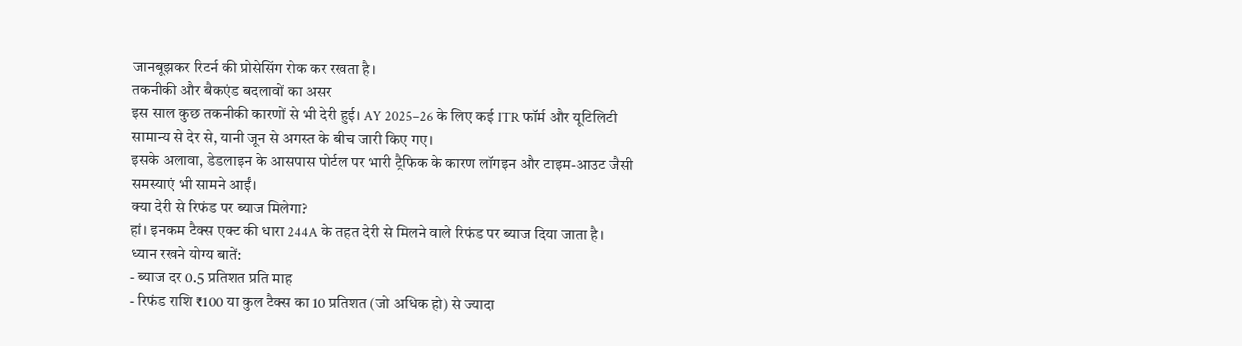जानबूझकर रिटर्न की प्रोसेसिंग रोक कर रखता है।
तकनीकी और बैकएंड बदलावों का असर
इस साल कुछ तकनीकी कारणों से भी देरी हुई। AY 2025–26 के लिए कई ITR फॉर्म और यूटिलिटी सामान्य से देर से, यानी जून से अगस्त के बीच जारी किए गए।
इसके अलावा, डेडलाइन के आसपास पोर्टल पर भारी ट्रैफिक के कारण लॉगइन और टाइम-आउट जैसी समस्याएं भी सामने आईं।
क्या देरी से रिफंड पर ब्याज मिलेगा?
हां। इनकम टैक्स एक्ट की धारा 244A के तहत देरी से मिलने वाले रिफंड पर ब्याज दिया जाता है।
ध्यान रखने योग्य बातें:
- ब्याज दर 0.5 प्रतिशत प्रति माह
- रिफंड राशि ₹100 या कुल टैक्स का 10 प्रतिशत (जो अधिक हो) से ज्यादा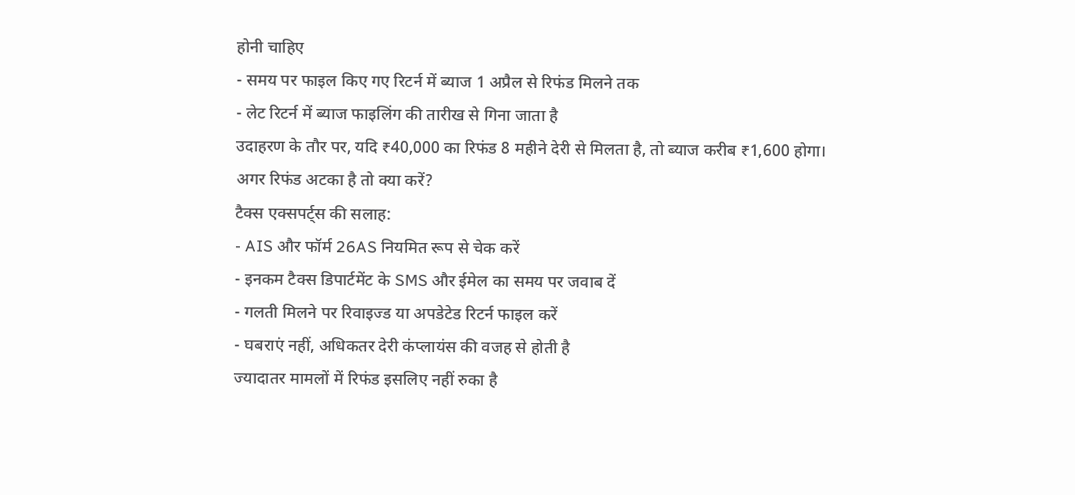होनी चाहिए
- समय पर फाइल किए गए रिटर्न में ब्याज 1 अप्रैल से रिफंड मिलने तक
- लेट रिटर्न में ब्याज फाइलिंग की तारीख से गिना जाता है
उदाहरण के तौर पर, यदि ₹40,000 का रिफंड 8 महीने देरी से मिलता है, तो ब्याज करीब ₹1,600 होगा।
अगर रिफंड अटका है तो क्या करें?
टैक्स एक्सपर्ट्स की सलाह:
- AIS और फॉर्म 26AS नियमित रूप से चेक करें
- इनकम टैक्स डिपार्टमेंट के SMS और ईमेल का समय पर जवाब दें
- गलती मिलने पर रिवाइज्ड या अपडेटेड रिटर्न फाइल करें
- घबराएं नहीं, अधिकतर देरी कंप्लायंस की वजह से होती है
ज्यादातर मामलों में रिफंड इसलिए नहीं रुका है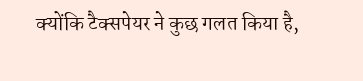क्योंकि टैक्सपेयर ने कुछ गलत किया है,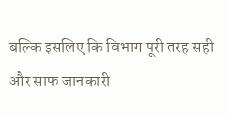बल्कि इसलिए कि विभाग पूरी तरह सही और साफ जानकारी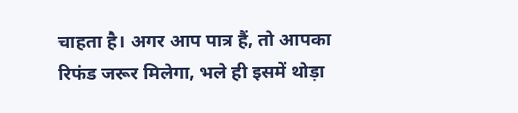चाहता है। अगर आप पात्र हैं, तो आपका रिफंड जरूर मिलेगा, भले ही इसमें थोड़ा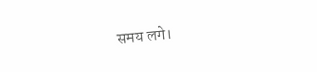समय लगे।